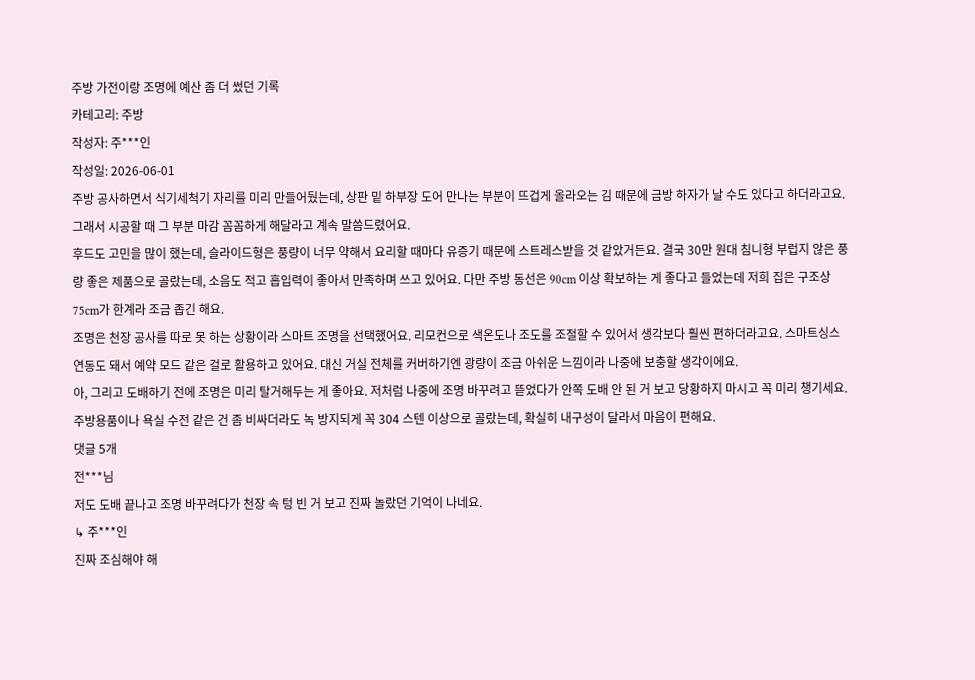주방 가전이랑 조명에 예산 좀 더 썼던 기록
카테고리: 주방
작성자: 주***인
작성일: 2026-06-01
주방 공사하면서 식기세척기 자리를 미리 만들어뒀는데, 상판 밑 하부장 도어 만나는 부분이 뜨겁게 올라오는 김 때문에 금방 하자가 날 수도 있다고 하더라고요. 그래서 시공할 때 그 부분 마감 꼼꼼하게 해달라고 계속 말씀드렸어요.
후드도 고민을 많이 했는데, 슬라이드형은 풍량이 너무 약해서 요리할 때마다 유증기 때문에 스트레스받을 것 같았거든요. 결국 30만 원대 침니형 부럽지 않은 풍량 좋은 제품으로 골랐는데, 소음도 적고 흡입력이 좋아서 만족하며 쓰고 있어요. 다만 주방 동선은 90cm 이상 확보하는 게 좋다고 들었는데 저희 집은 구조상 75cm가 한계라 조금 좁긴 해요.
조명은 천장 공사를 따로 못 하는 상황이라 스마트 조명을 선택했어요. 리모컨으로 색온도나 조도를 조절할 수 있어서 생각보다 훨씬 편하더라고요. 스마트싱스 연동도 돼서 예약 모드 같은 걸로 활용하고 있어요. 대신 거실 전체를 커버하기엔 광량이 조금 아쉬운 느낌이라 나중에 보충할 생각이에요.
아, 그리고 도배하기 전에 조명은 미리 탈거해두는 게 좋아요. 저처럼 나중에 조명 바꾸려고 뜯었다가 안쪽 도배 안 된 거 보고 당황하지 마시고 꼭 미리 챙기세요. 주방용품이나 욕실 수전 같은 건 좀 비싸더라도 녹 방지되게 꼭 304 스텐 이상으로 골랐는데, 확실히 내구성이 달라서 마음이 편해요.
댓글 5개
전***님
저도 도배 끝나고 조명 바꾸려다가 천장 속 텅 빈 거 보고 진짜 놀랐던 기억이 나네요.
↳ 주***인
진짜 조심해야 해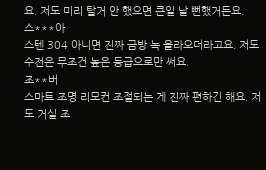요. 저도 미리 탈거 안 했으면 큰일 날 뻔했거든요.
스***아
스텐 304 아니면 진짜 금방 녹 올라오더라고요. 저도 수전은 무조건 높은 등급으로만 써요.
조**버
스마트 조명 리모컨 조절되는 게 진짜 편하긴 해요. 저도 거실 조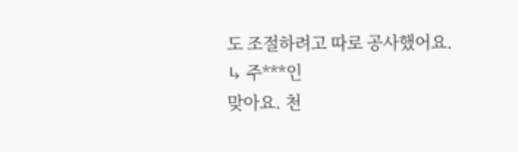도 조절하려고 따로 공사했어요.
↳ 주***인
맞아요. 천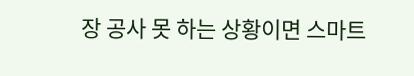장 공사 못 하는 상황이면 스마트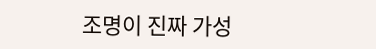조명이 진짜 가성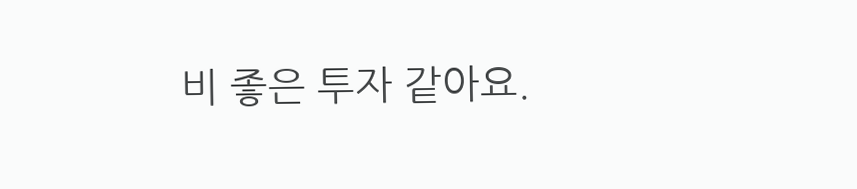비 좋은 투자 같아요.